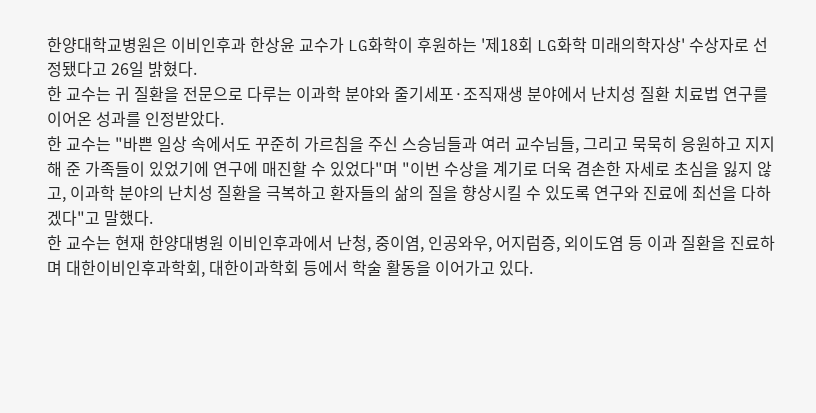한양대학교병원은 이비인후과 한상윤 교수가 LG화학이 후원하는 '제18회 LG화학 미래의학자상' 수상자로 선정됐다고 26일 밝혔다.
한 교수는 귀 질환을 전문으로 다루는 이과학 분야와 줄기세포·조직재생 분야에서 난치성 질환 치료법 연구를 이어온 성과를 인정받았다.
한 교수는 "바쁜 일상 속에서도 꾸준히 가르침을 주신 스승님들과 여러 교수님들, 그리고 묵묵히 응원하고 지지해 준 가족들이 있었기에 연구에 매진할 수 있었다"며 "이번 수상을 계기로 더욱 겸손한 자세로 초심을 잃지 않고, 이과학 분야의 난치성 질환을 극복하고 환자들의 삶의 질을 향상시킬 수 있도록 연구와 진료에 최선을 다하겠다"고 말했다.
한 교수는 현재 한양대병원 이비인후과에서 난청, 중이염, 인공와우, 어지럼증, 외이도염 등 이과 질환을 진료하며 대한이비인후과학회, 대한이과학회 등에서 학술 활동을 이어가고 있다.